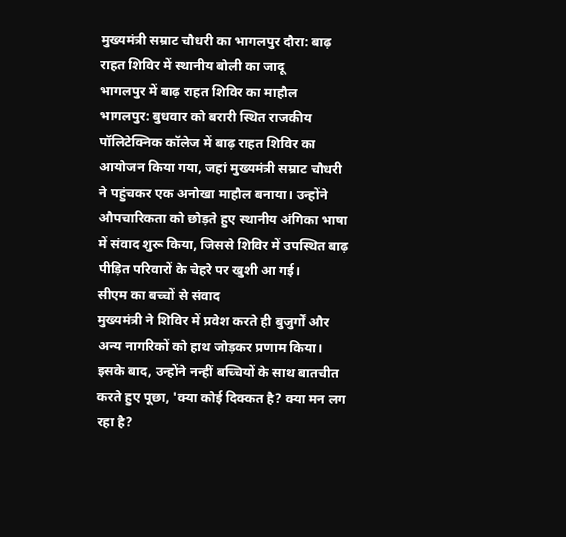मुख्यमंत्री सम्राट चौधरी का भागलपुर दौरा: बाढ़ राहत शिविर में स्थानीय बोली का जादू
भागलपुर में बाढ़ राहत शिविर का माहौल
भागलपुर: बुधवार को बरारी स्थित राजकीय पॉलिटेक्निक कॉलेज में बाढ़ राहत शिविर का आयोजन किया गया, जहां मुख्यमंत्री सम्राट चौधरी ने पहुंचकर एक अनोखा माहौल बनाया। उन्होंने औपचारिकता को छोड़ते हुए स्थानीय अंगिका भाषा में संवाद शुरू किया, जिससे शिविर में उपस्थित बाढ़ पीड़ित परिवारों के चेहरे पर खुशी आ गई।
सीएम का बच्चों से संवाद
मुख्यमंत्री ने शिविर में प्रवेश करते ही बुजुर्गों और अन्य नागरिकों को हाथ जोड़कर प्रणाम किया। इसके बाद, उन्होंने नन्हीं बच्चियों के साथ बातचीत करते हुए पूछा, 'क्या कोई दिक्कत है? क्या मन लग रहा है?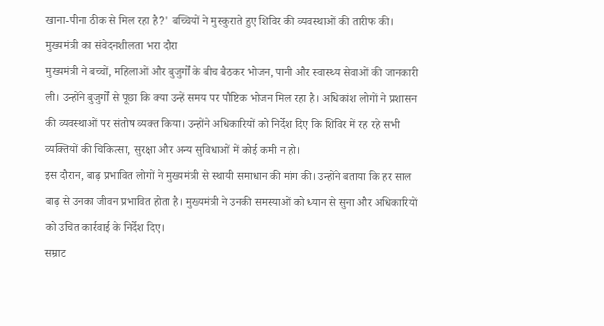खाना-पीना ठीक से मिल रहा है?' बच्चियों ने मुस्कुराते हुए शिविर की व्यवस्थाओं की तारीफ की।
मुख्यमंत्री का संवेदनशीलता भरा दौरा
मुख्यमंत्री ने बच्चों, महिलाओं और बुजुर्गों के बीच बैठकर भोजन, पानी और स्वास्थ्य सेवाओं की जानकारी ली। उन्होंने बुजुर्गों से पूछा कि क्या उन्हें समय पर पौष्टिक भोजन मिल रहा है। अधिकांश लोगों ने प्रशासन की व्यवस्थाओं पर संतोष व्यक्त किया। उन्होंने अधिकारियों को निर्देश दिए कि शिविर में रह रहे सभी व्यक्तियों की चिकित्सा, सुरक्षा और अन्य सुविधाओं में कोई कमी न हो।
इस दौरान, बाढ़ प्रभावित लोगों ने मुख्यमंत्री से स्थायी समाधान की मांग की। उन्होंने बताया कि हर साल बाढ़ से उनका जीवन प्रभावित होता है। मुख्यमंत्री ने उनकी समस्याओं को ध्यान से सुना और अधिकारियों को उचित कार्रवाई के निर्देश दिए।
सम्राट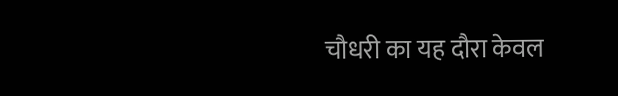चौधरी का यह दौरा केवल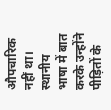औपचारिक नहीं था। स्थानीय भाषा में बात करके उन्होंने पीड़ितों के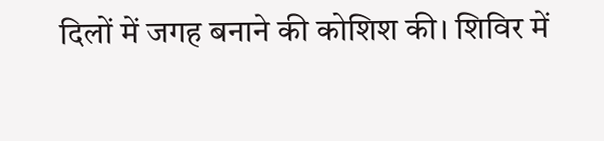दिलों में जगह बनाने की कोशिश की। शिविर में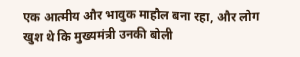एक आत्मीय और भावुक माहौल बना रहा, और लोग खुश थे कि मुख्यमंत्री उनकी बोली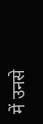में उनसे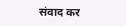संवाद कर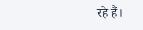रहे हैं।